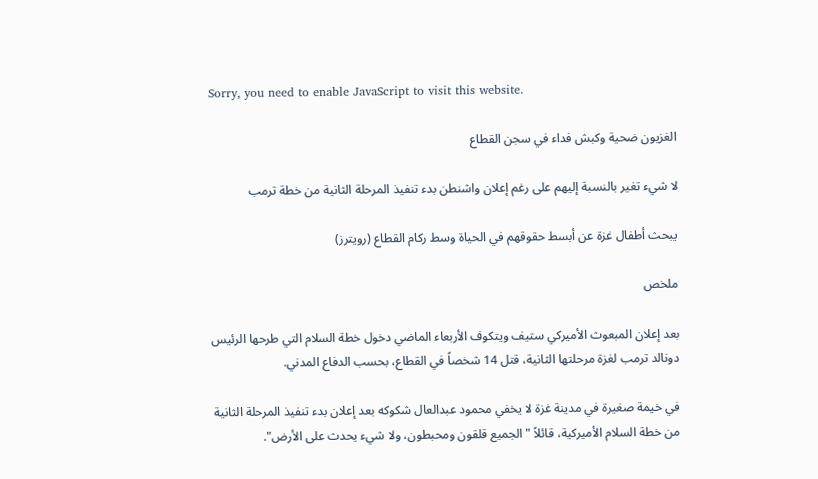Sorry, you need to enable JavaScript to visit this website.

الغزيون ضحية وكبش فداء في سجن القطاع

لا شيء تغير بالنسبة إليهم على رغم إعلان واشنطن بدء تنفيذ المرحلة الثانية من خطة ترمب

يبحث أطفال غزة عن أبسط حقوقهم في الحياة وسط ركام القطاع (رويترز)

ملخص

بعد إعلان المبعوث الأميركي ستيف ويتكوف الأربعاء الماضي دخول خطة السلام التي طرحها الرئيس دونالد ترمب لغزة مرحلتها الثانية، قتل 14 شخصاً في القطاع، بحسب الدفاع المدني.

في خيمة صغيرة في مدينة غزة لا يخفي محمود عبدالعال شكوكه بعد إعلان بدء تنفيذ المرحلة الثانية من خطة السلام الأميركية، قائلاً "الجميع قلقون ومحبطون، ولا شيء يحدث على الأرض".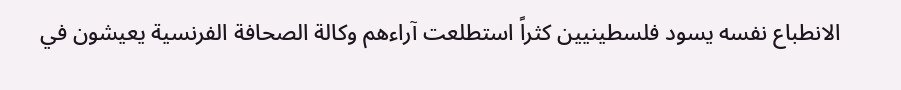الانطباع نفسه يسود فلسطينيين كثراً استطلعت آراءهم وكالة الصحافة الفرنسية يعيشون في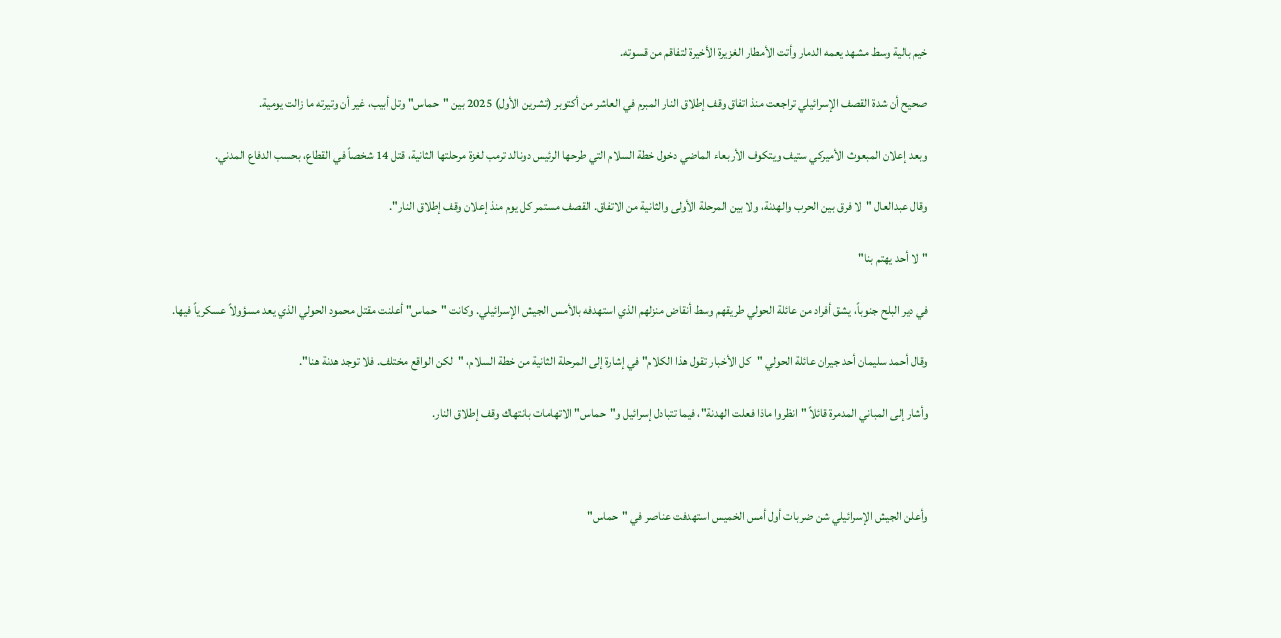خيم بالية وسط مشهد يعمه الدمار وأتت الأمطار الغزيرة الأخيرة لتفاقم من قسوته.

صحيح أن شدة القصف الإسرائيلي تراجعت منذ اتفاق وقف إطلاق النار المبرم في العاشر من أكتوبر (تشرين الأول) 2025 بين "حماس" وتل أبيب، غير أن وتيرته ما زالت يومية.

وبعد إعلان المبعوث الأميركي ستيف ويتكوف الأربعاء الماضي دخول خطة السلام التي طرحها الرئيس دونالد ترمب لغزة مرحلتها الثانية، قتل 14 شخصاً في القطاع، بحسب الدفاع المدني.

وقال عبدالعال "لا فرق بين الحرب والهدنة، ولا بين المرحلة الأولى والثانية من الاتفاق. القصف مستمر كل يوم منذ إعلان وقف إطلاق النار".

"لا أحد يهتم بنا"

في دير البلح جنوباً، يشق أفراد من عائلة الحولي طريقهم وسط أنقاض منزلهم الذي استهدفه بالأمس الجيش الإسرائيلي. وكانت "حماس" أعلنت مقتل محمود الحولي الذي يعد مسؤولاً عسكرياً فيها.

وقال أحمد سليمان أحد جيران عائلة الحولي "كل الأخبار تقول هذا الكلام" في إشارة إلى المرحلة الثانية من خطة السلام، "لكن الواقع مختلف. فلا توجد هدنة هنا".

وأشار إلى المباني المدمرة قائلاً "انظروا ماذا فعلت الهدنة"، فيما تتبادل إسرائيل و"حماس" الاتهامات بانتهاك وقف إطلاق النار.



وأعلن الجيش الإسرائيلي شن ضربات أول أمس الخميس استهدفت عناصر في "حماس"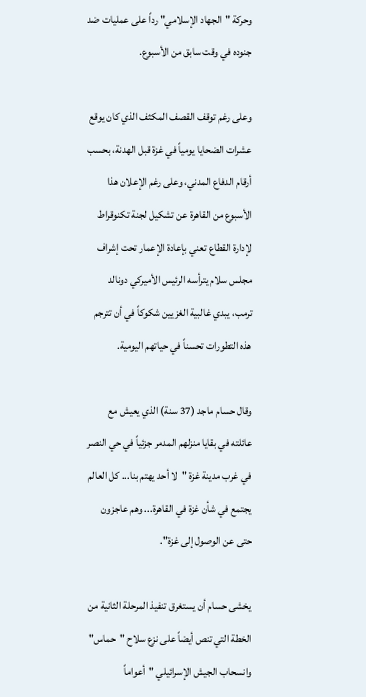وحركة "الجهاد الإسلامي" رداً على عمليات ضد جنوده في وقت سابق من الأسبوع.

وعلى رغم توقف القصف المكثف الذي كان يوقع عشرات الضحايا يومياً في غزة قبل الهدنة، بحسب أرقام الدفاع المدني، وعلى رغم الإعلان هذا الأسبوع من القاهرة عن تشكيل لجنة تكنوقراط لإدارة القطاع تعني بإعادة الإعمار تحت إشراف مجلس سلام يترأسه الرئيس الأميركي دونالد ترمب، يبدي غالبية الغزيين شكوكاً في أن تترجم هذه التطورات تحسناً في حياتهم اليومية.

وقال حسام ماجد (37 سنة) الذي يعيش مع عائلته في بقايا منزلهم المدمر جزئياً في حي النصر في غرب مدينة غزة "لا أحد يهتم بنا... كل العالم يجتمع في شأن غزة في القاهرة... وهم عاجزون حتى عن الوصول إلى غزة".

يخشى حسام أن يستغرق تنفيذ المرحلة الثانية من الخطة التي تنص أيضاً على نزع سلاح "حماس" وانسحاب الجيش الإسرائيلي "أعواماً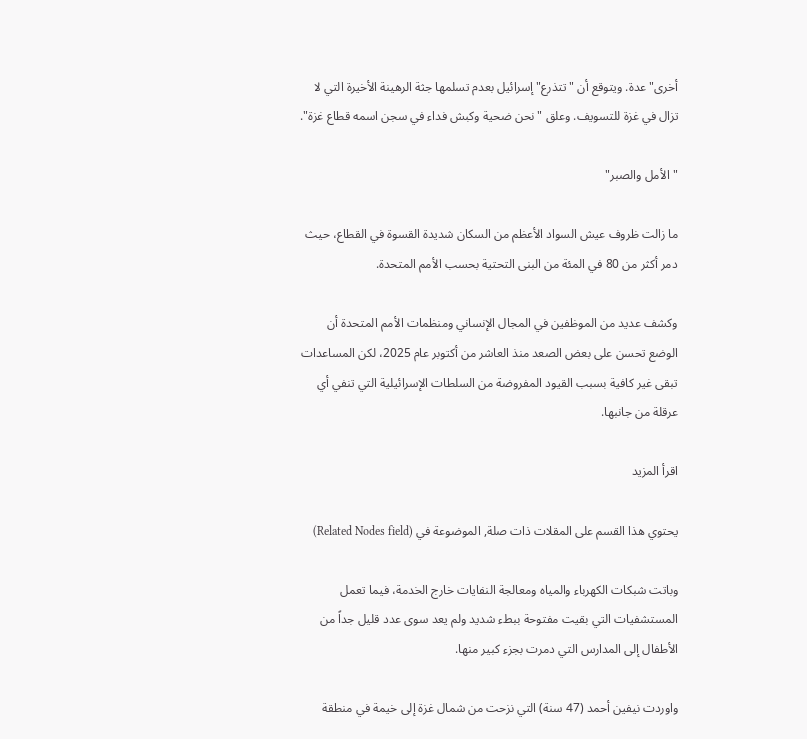أخرى" عدة. ويتوقع أن "تتذرع" إسرائيل بعدم تسلمها جثة الرهينة الأخيرة التي لا تزال في غزة للتسويف. وعلق "نحن ضحية وكبش فداء في سجن اسمه قطاع غزة".

"الأمل والصبر"

ما زالت ظروف عيش السواد الأعظم من السكان شديدة القسوة في القطاع، حيث دمر أكثر من 80 في المئة من البنى التحتية بحسب الأمم المتحدة.

وكشف عديد من الموظفين في المجال الإنساني ومنظمات الأمم المتحدة أن الوضع تحسن على بعض الصعد منذ العاشر من أكتوبر عام 2025، لكن المساعدات تبقى غير كافية بسبب القيود المفروضة من السلطات الإسرائيلية التي تنفي أي عرقلة من جانبها.

اقرأ المزيد

يحتوي هذا القسم على المقلات ذات صلة, الموضوعة في (Related Nodes field)

وباتت شبكات الكهرباء والمياه ومعالجة النفايات خارج الخدمة، فيما تعمل المستشفيات التي بقيت مفتوحة ببطء شديد ولم يعد سوى عدد قليل جداً من الأطفال إلى المدارس التي دمرت بجزء كبير منها.

واوردت نيفين أحمد (47 سنة) التي نزحت من شمال غزة إلى خيمة في منطقة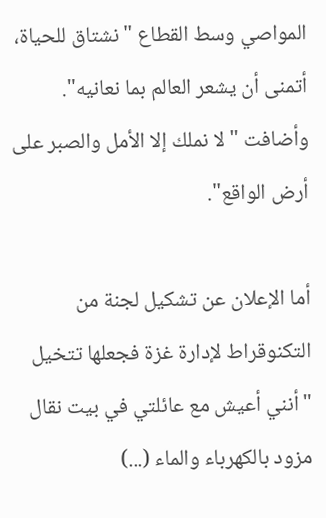المواصي وسط القطاع "نشتاق للحياة، أتمنى أن يشعر العالم بما نعانيه". وأضافت "لا نملك إلا الأمل والصبر على أرض الواقع".

أما الإعلان عن تشكيل لجنة من التكنوقراط لإدارة غزة فجعلها تتخيل "أنني أعيش مع عائلتي في بيت نقال مزود بالكهرباء والماء (...)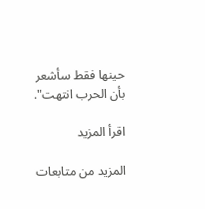حينها فقط سأشعر بأن الحرب انتهت".

اقرأ المزيد

المزيد من متابعات